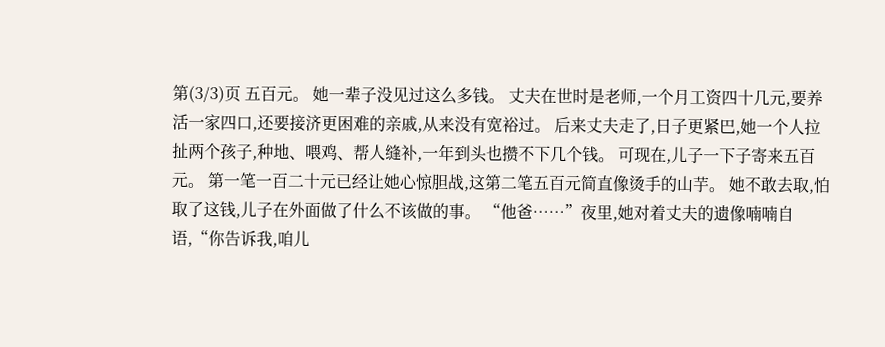第(3/3)页 五百元。 她一辈子没见过这么多钱。 丈夫在世时是老师,一个月工资四十几元,要养活一家四口,还要接济更困难的亲戚,从来没有宽裕过。 后来丈夫走了,日子更紧巴,她一个人拉扯两个孩子,种地、喂鸡、帮人缝补,一年到头也攒不下几个钱。 可现在,儿子一下子寄来五百元。 第一笔一百二十元已经让她心惊胆战,这第二笔五百元简直像烫手的山芋。 她不敢去取,怕取了这钱,儿子在外面做了什么不该做的事。 “他爸……”夜里,她对着丈夫的遗像喃喃自语,“你告诉我,咱儿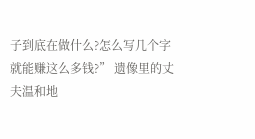子到底在做什么?怎么写几个字就能赚这么多钱?” 遗像里的丈夫温和地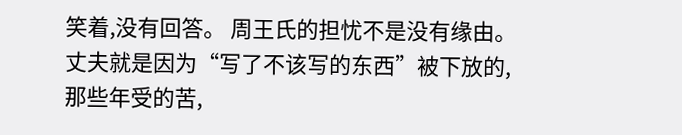笑着,没有回答。 周王氏的担忧不是没有缘由。 丈夫就是因为“写了不该写的东西”被下放的,那些年受的苦,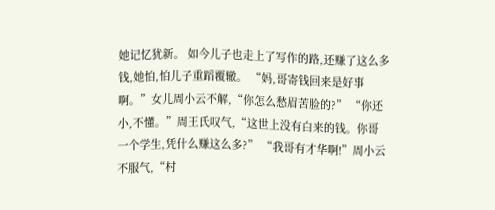她记忆犹新。 如今儿子也走上了写作的路,还赚了这么多钱,她怕,怕儿子重蹈覆辙。 “妈,哥寄钱回来是好事啊。”女儿周小云不解,“你怎么愁眉苦脸的?” “你还小,不懂。”周王氏叹气,“这世上没有白来的钱。你哥一个学生,凭什么赚这么多?” “我哥有才华啊!”周小云不服气,“村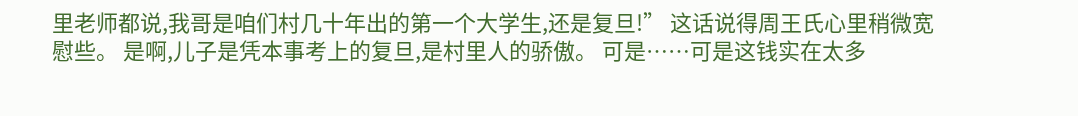里老师都说,我哥是咱们村几十年出的第一个大学生,还是复旦!” 这话说得周王氏心里稍微宽慰些。 是啊,儿子是凭本事考上的复旦,是村里人的骄傲。 可是……可是这钱实在太多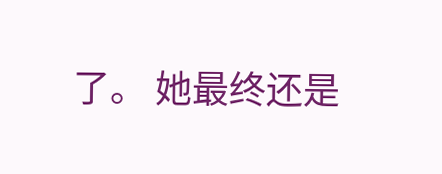了。 她最终还是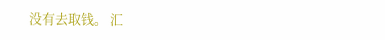没有去取钱。 汇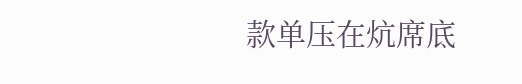款单压在炕席底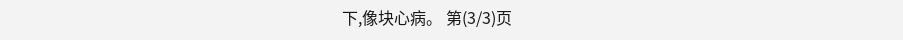下,像块心病。 第(3/3)页